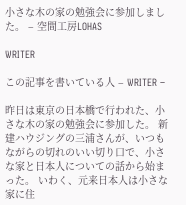小さな木の家の勉強会に参加しました。 – 空間工房LOHAS

WRITER

この記事を書いている人 – WRITER –

昨日は東京の日本橋で行われた、小さな木の家の勉強会に参加した。 新建ハウジングの三浦さんが、いつもながらの切れのいい切り口で、小さな家と日本人についての話から始まった。 いわく、元来日本人は小さな家に住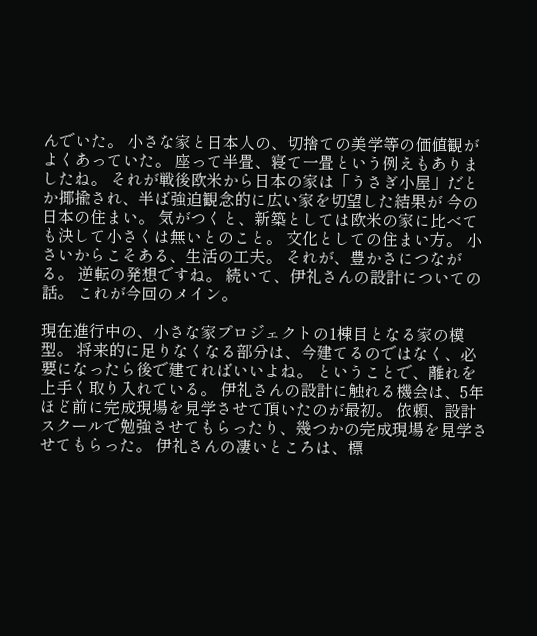んでいた。 小さな家と日本人の、切捨ての美学等の価値観がよくあっていた。 座って半畳、寝て一畳という例えもありましたね。 それが戦後欧米から日本の家は「うさぎ小屋」だとか揶揄され、半ば強迫観念的に広い家を切望した結果が 今の日本の住まい。 気がつくと、新築としては欧米の家に比べても決して小さくは無いとのこと。 文化としての住まい方。 小さいからこそある、生活の工夫。 それが、豊かさにつながる。 逆転の発想ですね。 続いて、伊礼さんの設計についての話。 これが今回のメイン。

現在進行中の、小さな家プロジェクトの1棟目となる家の模型。 将来的に足りなくなる部分は、今建てるのではなく、必要になったら後で建てればいいよね。 ということで、離れを上手く取り入れている。 伊礼さんの設計に触れる機会は、5年ほど前に完成現場を見学させて頂いたのが最初。 依頼、設計スクールで勉強させてもらったり、幾つかの完成現場を見学させてもらった。 伊礼さんの凄いところは、標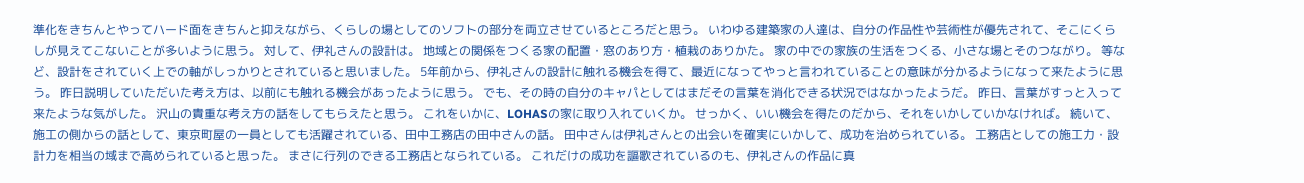準化をきちんとやってハード面をきちんと抑えながら、くらしの場としてのソフトの部分を両立させているところだと思う。 いわゆる建築家の人達は、自分の作品性や芸術性が優先されて、そこにくらしが見えてこないことが多いように思う。 対して、伊礼さんの設計は。 地域との関係をつくる家の配置・窓のあり方・植栽のありかた。 家の中での家族の生活をつくる、小さな場とそのつながり。 等など、設計をされていく上での軸がしっかりとされていると思いました。 5年前から、伊礼さんの設計に触れる機会を得て、最近になってやっと言われていることの意味が分かるようになって来たように思う。 昨日説明していただいた考え方は、以前にも触れる機会があったように思う。 でも、その時の自分のキャパとしてはまだその言葉を消化できる状況ではなかったようだ。 昨日、言葉がすっと入って来たような気がした。 沢山の貴重な考え方の話をしてもらえたと思う。 これをいかに、LOHASの家に取り入れていくか。 せっかく、いい機会を得たのだから、それをいかしていかなければ。 続いて、施工の側からの話として、東京町屋の一員としても活躍されている、田中工務店の田中さんの話。 田中さんは伊礼さんとの出会いを確実にいかして、成功を治められている。 工務店としての施工力・設計力を相当の域まで高められていると思った。 まさに行列のできる工務店となられている。 これだけの成功を謳歌されているのも、伊礼さんの作品に真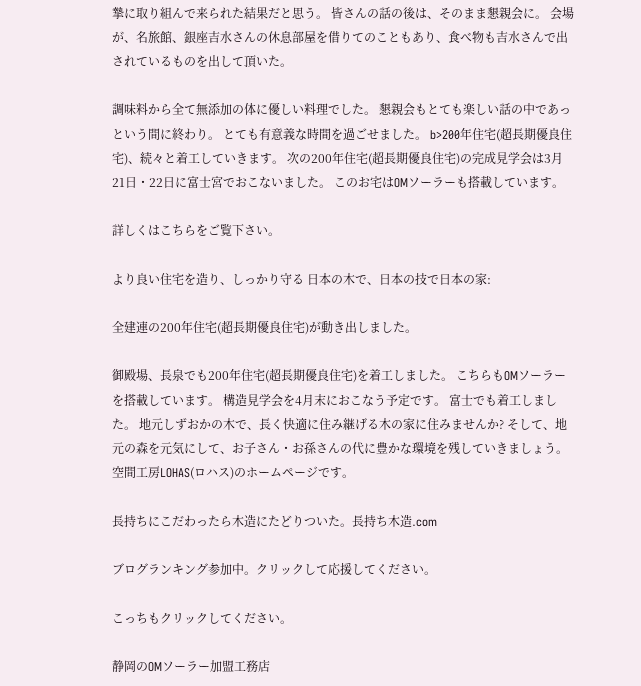摯に取り組んで来られた結果だと思う。 皆さんの話の後は、そのまま懇親会に。 会場が、名旅館、銀座吉水さんの休息部屋を借りてのこともあり、食べ物も吉水さんで出されているものを出して頂いた。

調味料から全て無添加の体に優しい料理でした。 懇親会もとても楽しい話の中であっという間に終わり。 とても有意義な時間を過ごせました。 b>200年住宅(超長期優良住宅)、続々と着工していきます。 次の200年住宅(超長期優良住宅)の完成見学会は3月21日・22日に富士宮でおこないました。 このお宅はOMソーラーも搭載しています。

詳しくはこちらをご覧下さい。

より良い住宅を造り、しっかり守る 日本の木で、日本の技で日本の家:

全建連の200年住宅(超長期優良住宅)が動き出しました。

御殿場、長泉でも200年住宅(超長期優良住宅)を着工しました。 こちらもOMソーラーを搭載しています。 構造見学会を4月末におこなう予定です。 富士でも着工しました。 地元しずおかの木で、長く快適に住み継げる木の家に住みませんか? そして、地元の森を元気にして、お子さん・お孫さんの代に豊かな環境を残していきましょう。 空間工房LOHAS(ロハス)のホームページです。

長持ちにこだわったら木造にたどりついた。長持ち木造.com

ブログランキング参加中。クリックして応援してください。

こっちもクリックしてください。

静岡のOMソーラー加盟工務店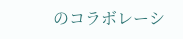のコラボレーシ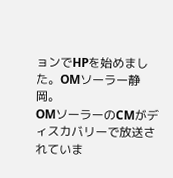ョンでHPを始めました。OMソーラー静岡。
OMソーラーのCMがディスカバリーで放送されていま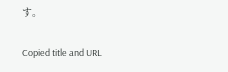す。

Copied title and URL